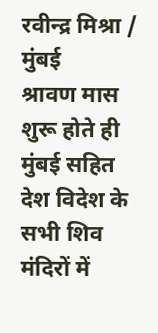रवीन्द्र मिश्रा / मुंबई
श्रावण मास शुरू होते ही मुंबई सहित देश विदेश के सभी शिव मंदिरों में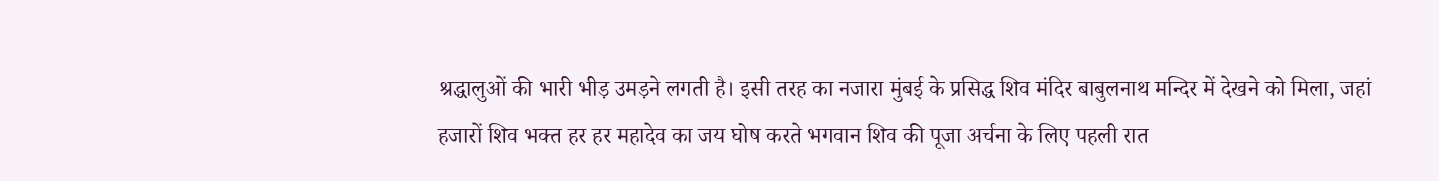श्रद्धालुओं की भारी भीड़ उमड़ने लगती है। इसी तरह का नजारा मुंबई के प्रसिद्ध शिव मंदिर बाबुलनाथ मन्दिर में देखने को मिला, जहां हजारों शिव भक्त हर हर महादेव का जय घोष करते भगवान शिव की पूजा अर्चना के लिए पहली रात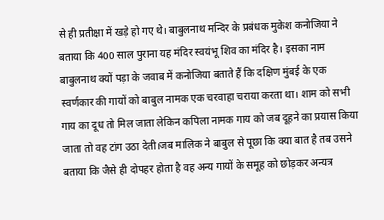से ही प्रतीक्षा में खड़े हो गए थे। बाबुलनाथ मन्दिर के प्रबंधक मुकेश कनोजिया ने बताया कि 400 साल पुराना यह मंदिर स्वयंभू शिव का मंदिर है। इसका नाम बाबुलनाथ क्यों पड़ा के जवाब में कनोजिया बताते हैं कि दक्षिण मुंबई के एक स्वर्णकार की गायों को बाबुल नामक एक चरवाहा चराया करता था। शाम को सभी गाय का दूध तो मिल जाता लेकिन कपिला नामक गाय को जब दूहने का प्रयास किया जाता तो वह टांग उठा देती।जब मालिक ने बाबुल से पूछा कि क्या बात है तब उसने बताया कि जैसे ही दोपहर होता है वह अन्य गायों के समूह को छोड़कर अन्यत्र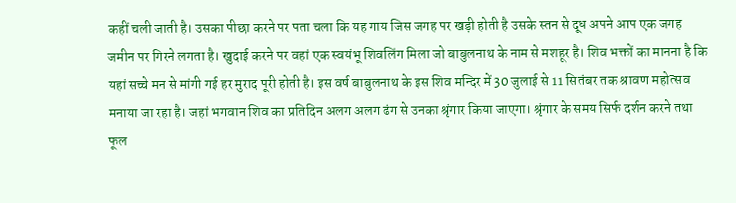कहीं चली जाती है। उसका पीछा करने पर पता चला कि यह गाय जिस जगह पर खड़ी होती है उसके स्तन से दूध अपने आप एक जगह जमीन पर गिरने लगता है। खुदाई करने पर वहां एक स्वयंभू शिवलिंग मिला जो बाबुलनाथ के नाम से मशहूर है। शिव भक्तों का मानना है कि यहां सच्चे मन से मांगी गई हर मुराद पूरी होती है। इस वर्ष बाबुलनाथ के इस शिव मन्दिर में 30 जुलाई से 11 सितंबर तक श्रावण महोत्सव मनाया जा रहा है। जहां भगवान शिव का प्रतिदिन अलग अलग ढंग से उनका श्रृंगार किया जाएगा। श्रृंगार के समय सिर्फ दर्शन करने तथा फूल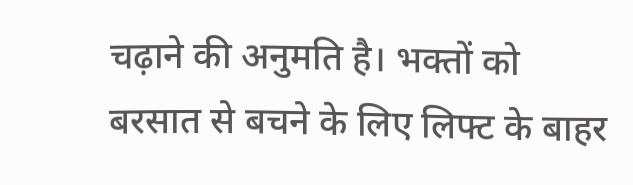चढ़ाने की अनुमति है। भक्तों को बरसात से बचने के लिए लिफ्ट के बाहर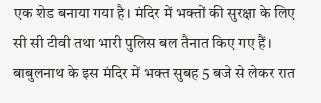एक शेड बनाया गया है। मंदिर में भक्तों की सुरक्षा के लिए सी सी टीवी तथा भारी पुलिस बल तैनात किए गए हैं। बाबुलनाथ के इस मंदिर में भक्त सुबह 5 बजे से लेकर रात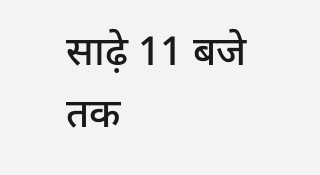साढ़े 11 बजे तक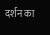दर्शन का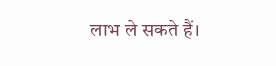लाभ ले सकते हैं।